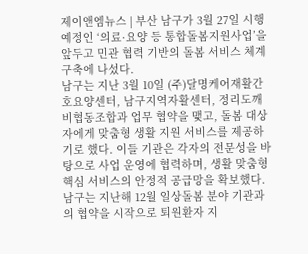제이앤엠뉴스 | 부산 남구가 3월 27일 시행 예정인 ‘의료·요양 등 통합돌봄지원사업’을 앞두고 민관 협력 기반의 돌봄 서비스 체계 구축에 나섰다.
남구는 지난 3월 10일 (주)달명케어재활간호요양센터, 남구지역자활센터, 정리도깨비협동조합과 업무 협약을 맺고, 돌봄 대상자에게 맞춤형 생활 지원 서비스를 제공하기로 했다. 이들 기관은 각자의 전문성을 바탕으로 사업 운영에 협력하며, 생활 맞춤형 핵심 서비스의 안정적 공급망을 확보했다.
남구는 지난해 12월 일상돌봄 분야 기관과의 협약을 시작으로 퇴원환자 지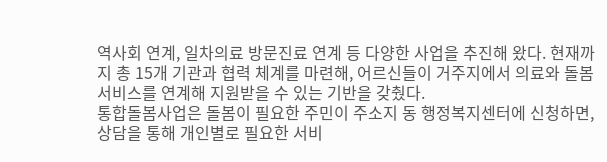역사회 연계, 일차의료 방문진료 연계 등 다양한 사업을 추진해 왔다. 현재까지 총 15개 기관과 협력 체계를 마련해, 어르신들이 거주지에서 의료와 돌봄 서비스를 연계해 지원받을 수 있는 기반을 갖췄다.
통합돌봄사업은 돌봄이 필요한 주민이 주소지 동 행정복지센터에 신청하면, 상담을 통해 개인별로 필요한 서비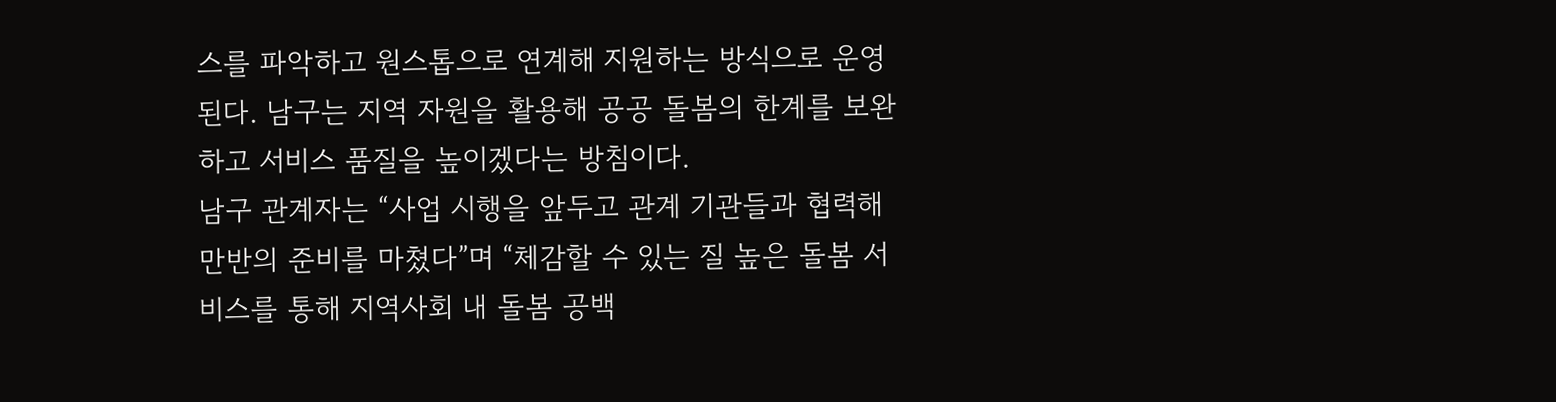스를 파악하고 원스톱으로 연계해 지원하는 방식으로 운영된다. 남구는 지역 자원을 활용해 공공 돌봄의 한계를 보완하고 서비스 품질을 높이겠다는 방침이다.
남구 관계자는 “사업 시행을 앞두고 관계 기관들과 협력해 만반의 준비를 마쳤다”며 “체감할 수 있는 질 높은 돌봄 서비스를 통해 지역사회 내 돌봄 공백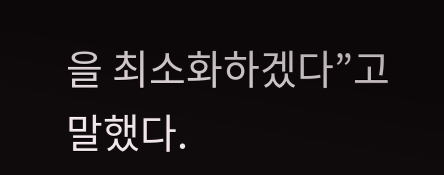을 최소화하겠다”고 말했다.